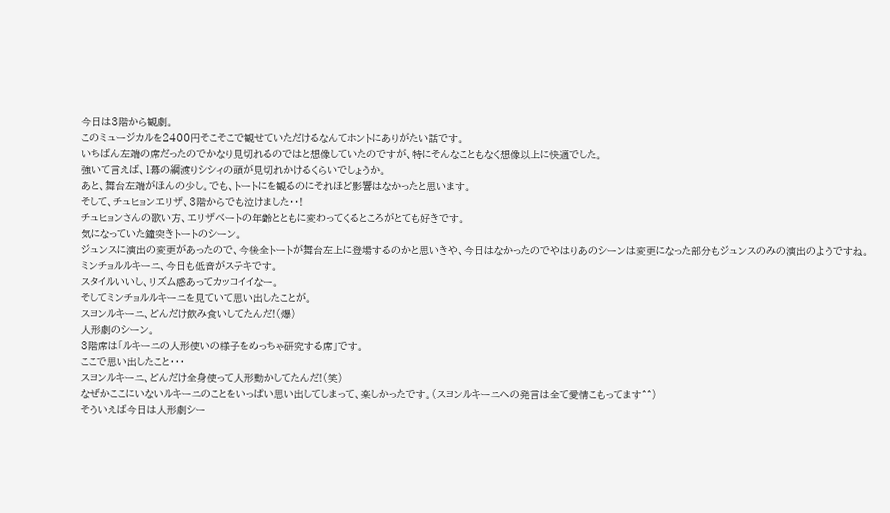今日は3階から観劇。
このミュージカルを2400円そこそこで観せていただけるなんてホントにありがたい話です。
いちばん左端の席だったのでかなり見切れるのではと想像していたのですが、特にそんなこともなく想像以上に快適でした。
強いて言えば、1幕の綱渡りシシィの頭が見切れかけるくらいでしょうか。
あと、舞台左端がほんの少し。でも、トートにを観るのにそれほど影響はなかったと思います。
そして、チュヒョンエリザ、3階からでも泣けました・・!
チュヒョンさんの歌い方、エリザベートの年齢とともに変わってくるところがとても好きです。
気になっていた鐘突きトートのシーン。
ジュンスに演出の変更があったので、今後全トートが舞台左上に登場するのかと思いきや、今日はなかったのでやはりあのシーンは変更になった部分もジュンスのみの演出のようですね。
ミンチョルルキーニ、今日も低音がステキです。
スタイルいいし、リズム感あってカッコイイなー。
そしてミンチョルルキーニを見ていて思い出したことが。
スヨンルキーニ、どんだけ飲み食いしてたんだ!(爆)
人形劇のシーン。
3階席は「ルキーニの人形使いの様子をめっちゃ研究する席」です。
ここで思い出したこと・・・
スヨンルキーニ、どんだけ全身使って人形動かしてたんだ!(笑)
なぜかここにいないルキーニのことをいっぱい思い出してしまって、楽しかったです。(スヨンルキーニへの発言は全て愛情こもってます^^)
そういえば今日は人形劇シー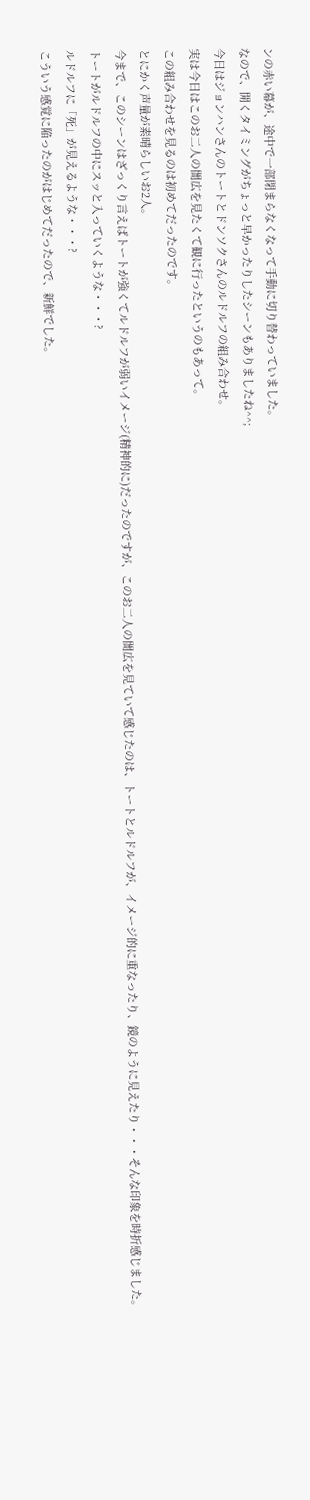ンの赤い幕が、途中で一部閉まらなくなって手動に切り替わっていました。
なので、開くタイミングがちょっと早かったりしたシーンもありましたね^^;
今日はジョンハンさんのトートとドンソクさんのルドルフの組み合わせ。
実は今日はこのお二人の闇広を見たくて観に行ったというのもあって。
この組み合わせを見るのは初めてだったのです。
とにかく声量が素晴らしいお2人。
今まで、このシーンはざっくり言えばトートが強くてルドルフが弱いイメージ(精神的に)だったのですが、このお二人の闇広を見ていて感じたのは、トートとルドルフが、イメージ的に重なったり、鏡のように見えたり・・・そんな印象を時折感じました。
トートがルドルフの中にスッと入っていくような・・・?
ルドルフに「死」が見えるような・・・?
こういう感覚に陥ったのがはじめてだったので、新鮮でした。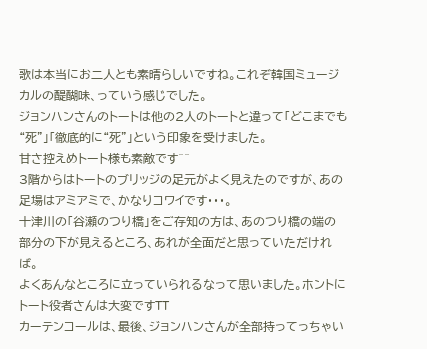歌は本当にお二人とも素晴らしいですね。これぞ韓国ミュージカルの醍醐味、っていう感じでした。
ジョンハンさんのトートは他の2人のトートと違って「どこまでも“死”」「徹底的に“死”」という印象を受けました。
甘さ控えめトート様も素敵です^^
3階からはトートのブリッジの足元がよく見えたのですが、あの足場はアミアミで、かなりコワイです・・・。
十津川の「谷瀬のつり橋」をご存知の方は、あのつり橋の端の部分の下が見えるところ、あれが全面だと思っていただければ。
よくあんなところに立っていられるなって思いました。ホントにトート役者さんは大変ですTT
カーテンコールは、最後、ジョンハンさんが全部持ってっちゃい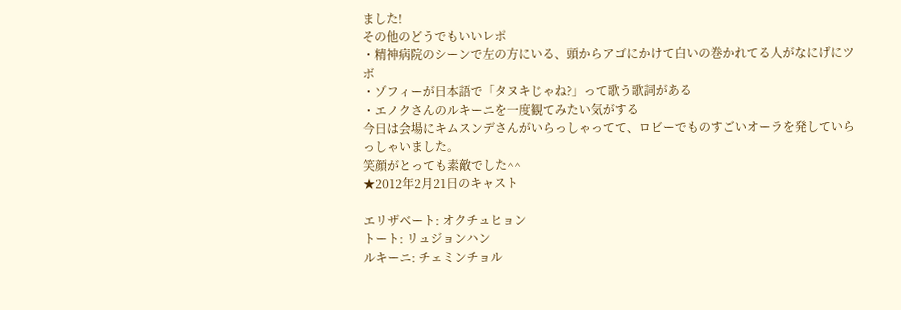ました!
その他のどうでもいいレポ
・精神病院のシーンで左の方にいる、頭からアゴにかけて白いの巻かれてる人がなにげにツボ
・ゾフィーが日本語で「タヌキじゃね?」って歌う歌詞がある
・エノクさんのルキーニを一度観てみたい気がする
今日は会場にキムスンデさんがいらっしゃってて、ロビーでものすごいオーラを発していらっしゃいました。
笑顔がとっても素敵でした^^
★2012年2月21日のキャスト

エリザベート: オクチュヒョン
トート: リュジョンハン
ルキーニ: チェミンチョル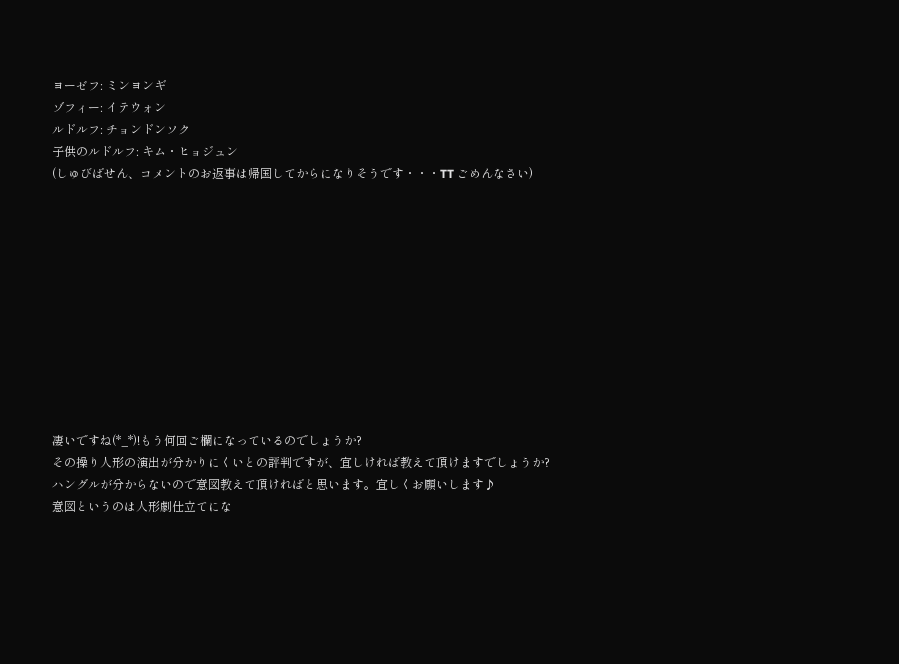ヨーゼフ: ミンヨンギ
ゾフィー: イテウォン
ルドルフ: チョンドンソク
子供のルドルフ: キム・ヒョジュン
(しゅびばせん、コメントのお返事は帰国してからになりそうです・・・TT ごめんなさい)











凄いですね(*_*)!もう何回ご欄になっているのでしょうか?
その操り人形の演出が分かりにくいとの評判ですが、宜しければ教えて頂けますでしょうか?
ハングルが分からないので意図教えて頂ければと思います。宜しくお願いします♪
意図というのは人形劇仕立てにな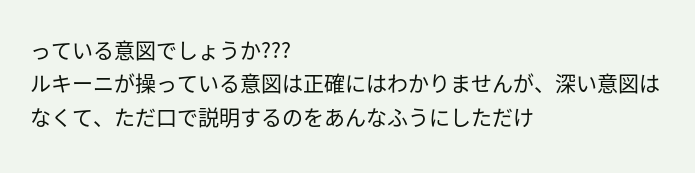っている意図でしょうか???
ルキーニが操っている意図は正確にはわかりませんが、深い意図はなくて、ただ口で説明するのをあんなふうにしただけ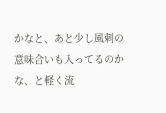かなと、あと少し風刺の意味合いも入ってるのかな、と軽く流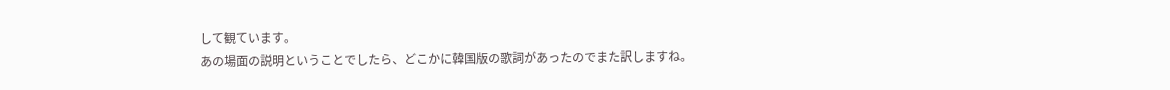して観ています。
あの場面の説明ということでしたら、どこかに韓国版の歌詞があったのでまた訳しますね。